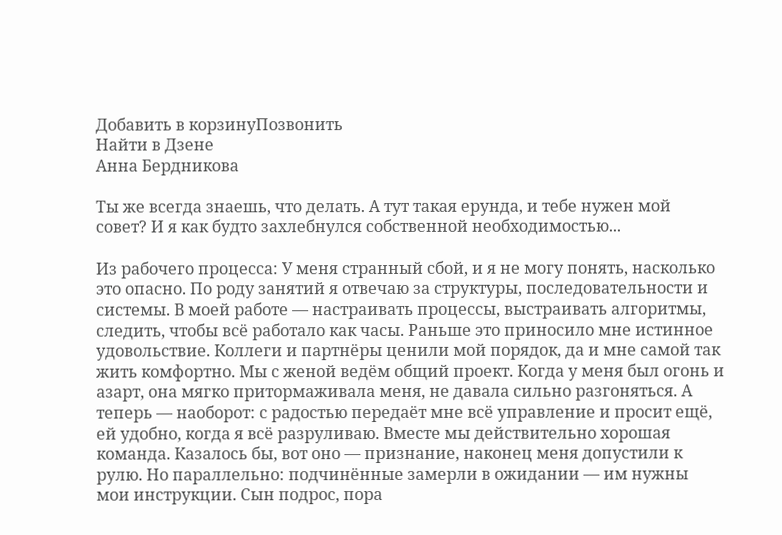Добавить в корзинуПозвонить
Найти в Дзене
Анна Бердникова

Ты же всегда знаешь, что делать. А тут такая ерунда, и тебе нужен мой совет? И я как будто захлебнулся собственной необходимостью...

Из рабочего процесса: У меня странный сбой, и я не могу понять, насколько это опасно. По роду занятий я отвечаю за структуры, последовательности и системы. В моей работе — настраивать процессы, выстраивать алгоритмы, следить, чтобы всё работало как часы. Раньше это приносило мне истинное удовольствие. Коллеги и партнёры ценили мой порядок, да и мне самой так жить комфортно. Мы с женой ведём общий проект. Когда у меня был огонь и азарт, она мягко притормаживала меня, не давала сильно разгоняться. А теперь — наоборот: с радостью передаёт мне всё управление и просит ещё, ей удобно, когда я всё разруливаю. Вместе мы действительно хорошая команда. Казалось бы, вот оно — признание, наконец меня допустили к рулю. Но параллельно: подчинённые замерли в ожидании — им нужны мои инструкции. Сын подрос, пора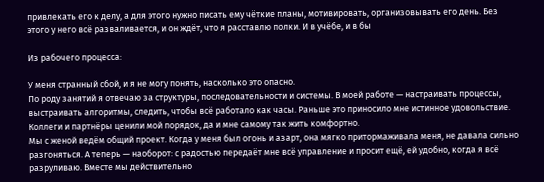привлекать его к делу, а для этого нужно писать ему чёткие планы, мотивировать, организовывать его день. Без этого у него всё разваливается, и он ждёт, что я расставлю полки. И в учёбе, и в бы

Из рабочего процесса:

У меня странный сбой, и я не могу понять, насколько это опасно.
По роду занятий я отвечаю за структуры, последовательности и системы. В моей работе — настраивать процессы, выстраивать алгоритмы, следить, чтобы всё работало как часы. Раньше это приносило мне истинное удовольствие. Коллеги и партнёры ценили мой порядок, да и мне самому так жить комфортно.
Мы с женой ведём общий проект. Когда у меня был огонь и азарт, она мягко притормаживала меня, не давала сильно разгоняться. А теперь — наоборот: с радостью передаёт мне всё управление и просит ещё, ей удобно, когда я всё разруливаю. Вместе мы действительно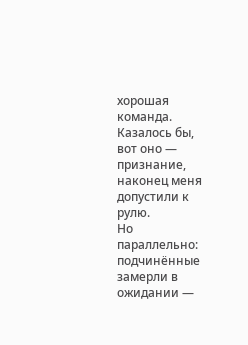хорошая команда. Казалось бы, вот оно — признание, наконец меня допустили к рулю.
Но параллельно: подчинённые замерли в ожидании —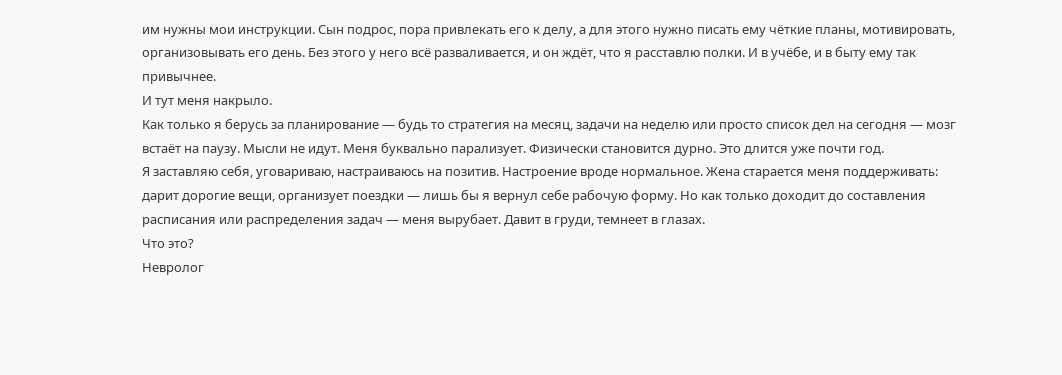им нужны мои инструкции. Сын подрос, пора привлекать его к делу, а для этого нужно писать ему чёткие планы, мотивировать, организовывать его день. Без этого у него всё разваливается, и он ждёт, что я расставлю полки. И в учёбе, и в быту ему так привычнее.
И тут меня накрыло.
Как только я берусь за планирование — будь то стратегия на месяц, задачи на неделю или просто список дел на сегодня — мозг встаёт на паузу. Мысли не идут. Меня буквально парализует. Физически становится дурно. Это длится уже почти год.
Я заставляю себя, уговариваю, настраиваюсь на позитив. Настроение вроде нормальное. Жена старается меня поддерживать: дарит дорогие вещи, организует поездки — лишь бы я вернул себе рабочую форму. Но как только доходит до составления расписания или распределения задач — меня вырубает. Давит в груди, темнеет в глазах.
Что это?
Невролог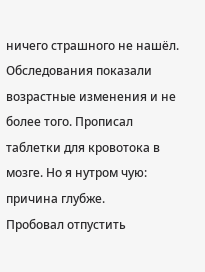ничего страшного не нашёл. Обследования показали возрастные изменения и не более того. Прописал таблетки для кровотока в мозге. Но я нутром чую: причина глубже.
Пробовал отпустить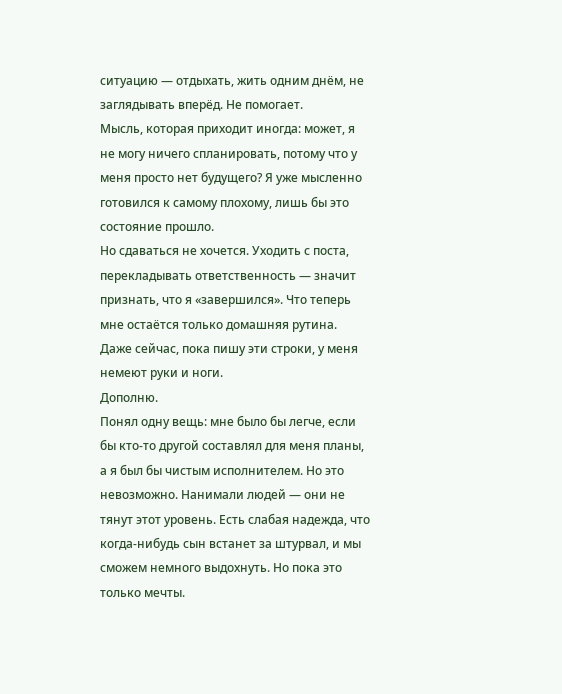ситуацию — отдыхать, жить одним днём, не заглядывать вперёд. Не помогает.
Мысль, которая приходит иногда: может, я не могу ничего спланировать, потому что у меня просто нет будущего? Я уже мысленно готовился к самому плохому, лишь бы это состояние прошло.
Но сдаваться не хочется. Уходить с поста, перекладывать ответственность — значит признать, что я «завершился». Что теперь мне остаётся только домашняя рутина.
Даже сейчас, пока пишу эти строки, у меня немеют руки и ноги.
Дополню.
Понял одну вещь: мне было бы легче, если бы кто-то другой составлял для меня планы, а я был бы чистым исполнителем. Но это невозможно. Нанимали людей — они не тянут этот уровень. Есть слабая надежда, что когда-нибудь сын встанет за штурвал, и мы сможем немного выдохнуть. Но пока это только мечты.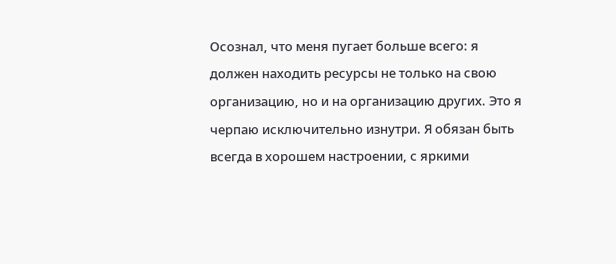Осознал, что меня пугает больше всего: я должен находить ресурсы не только на свою организацию, но и на организацию других. Это я черпаю исключительно изнутри. Я обязан быть всегда в хорошем настроении, с яркими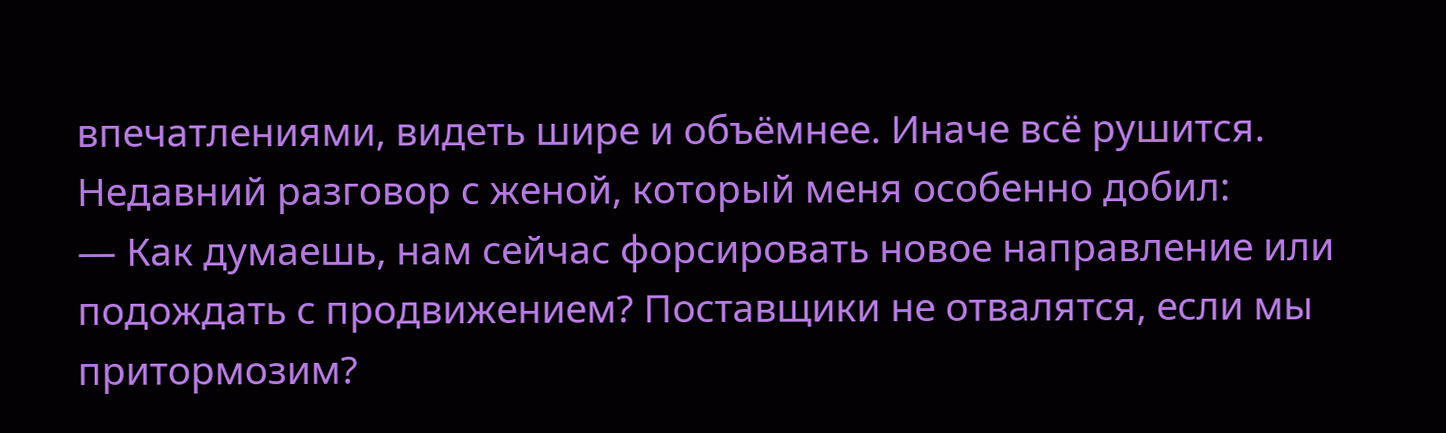впечатлениями, видеть шире и объёмнее. Иначе всё рушится.
Недавний разговор с женой, который меня особенно добил:
— Как думаешь, нам сейчас форсировать новое направление или подождать с продвижением? Поставщики не отвалятся, если мы притормозим?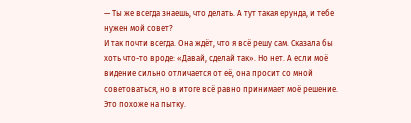— Ты же всегда знаешь, что делать. А тут такая ерунда, и тебе нужен мой совет?
И так почти всегда. Она ждёт, что я всё решу сам. Сказала бы хоть что-то вроде: «Давай, сделай так». Но нет. А если моё видение сильно отличается от её, она просит со мной советоваться, но в итоге всё равно принимает моё решение. Это похоже на пытку.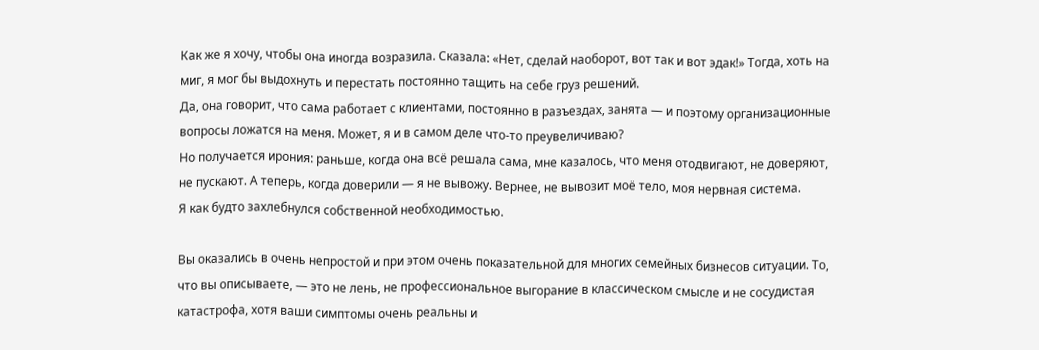Как же я хочу, чтобы она иногда возразила. Сказала: «Нет, сделай наоборот, вот так и вот эдак!» Тогда, хоть на миг, я мог бы выдохнуть и перестать постоянно тащить на себе груз решений.
Да, она говорит, что сама работает с клиентами, постоянно в разъездах, занята — и поэтому организационные вопросы ложатся на меня. Может, я и в самом деле что-то преувеличиваю?
Но получается ирония: раньше, когда она всё решала сама, мне казалось, что меня отодвигают, не доверяют, не пускают. А теперь, когда доверили — я не вывожу. Вернее, не вывозит моё тело, моя нервная система.
Я как будто захлебнулся собственной необходимостью.

Вы оказались в очень непростой и при этом очень показательной для многих семейных бизнесов ситуации. То, что вы описываете, — это не лень, не профессиональное выгорание в классическом смысле и не сосудистая катастрофа, хотя ваши симптомы очень реальны и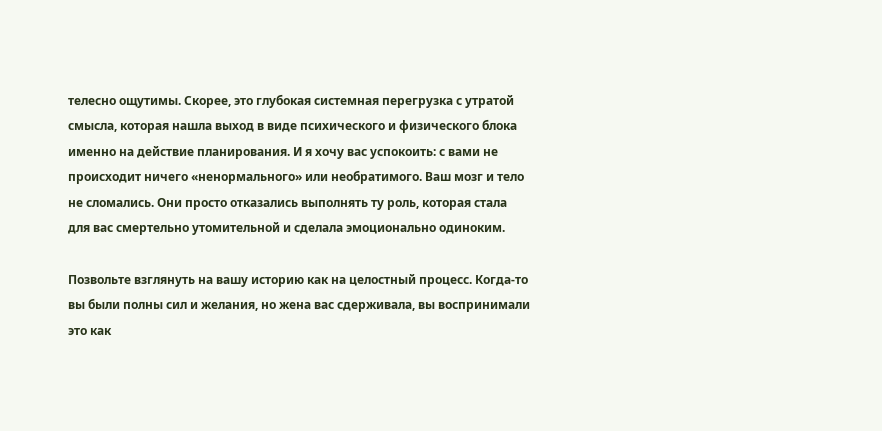телесно ощутимы. Скорее, это глубокая системная перегрузка с утратой смысла, которая нашла выход в виде психического и физического блока именно на действие планирования. И я хочу вас успокоить: с вами не происходит ничего «ненормального» или необратимого. Ваш мозг и тело не сломались. Они просто отказались выполнять ту роль, которая стала для вас смертельно утомительной и сделала эмоционально одиноким.

Позвольте взглянуть на вашу историю как на целостный процесс. Когда-то вы были полны сил и желания, но жена вас сдерживала, вы воспринимали это как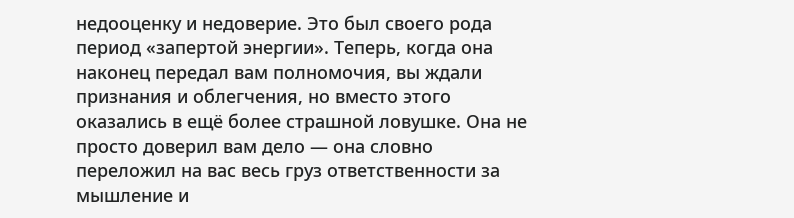недооценку и недоверие. Это был своего рода период «запертой энергии». Теперь, когда она наконец передал вам полномочия, вы ждали признания и облегчения, но вместо этого оказались в ещё более страшной ловушке. Она не просто доверил вам дело — она словно переложил на вас весь груз ответственности за мышление и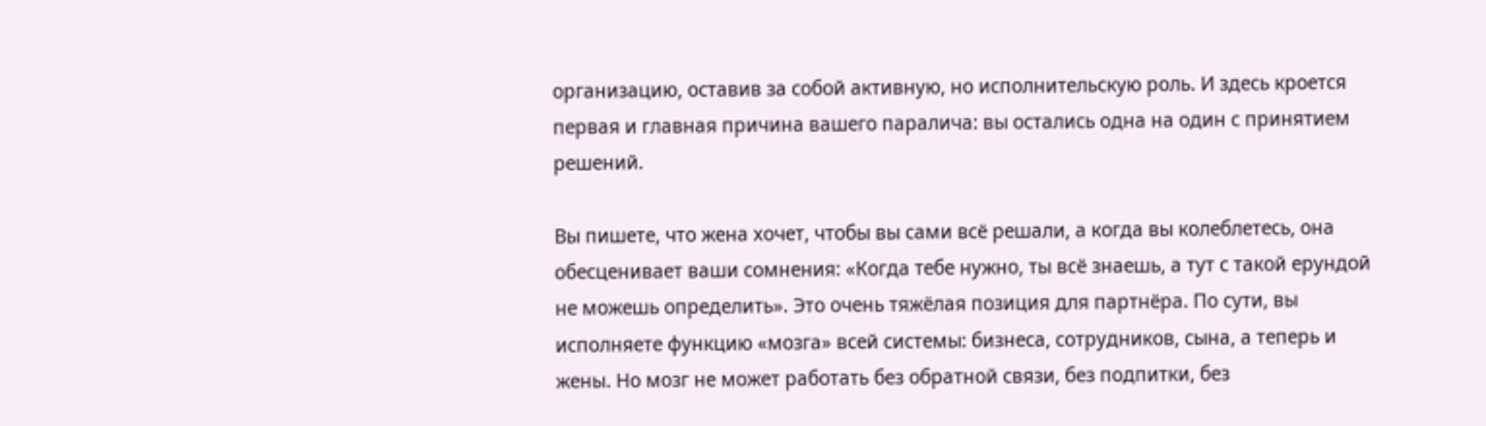организацию, оставив за собой активную, но исполнительскую роль. И здесь кроется первая и главная причина вашего паралича: вы остались одна на один с принятием решений.

Вы пишете, что жена хочет, чтобы вы сами всё решали, а когда вы колеблетесь, она обесценивает ваши сомнения: «Когда тебе нужно, ты всё знаешь, а тут с такой ерундой не можешь определить». Это очень тяжёлая позиция для партнёра. По сути, вы исполняете функцию «мозга» всей системы: бизнеса, сотрудников, сына, а теперь и жены. Но мозг не может работать без обратной связи, без подпитки, без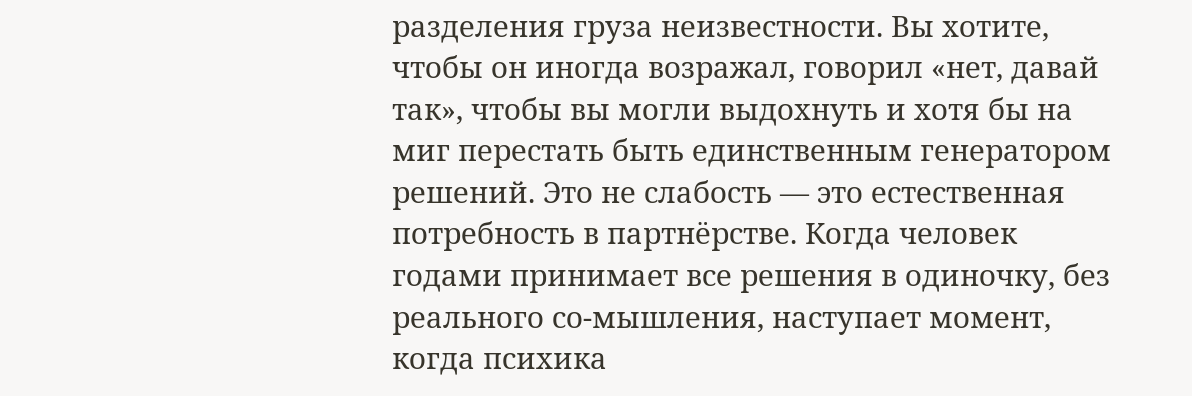разделения груза неизвестности. Вы хотите, чтобы он иногда возражал, говорил «нет, давай так», чтобы вы могли выдохнуть и хотя бы на миг перестать быть единственным генератором решений. Это не слабость — это естественная потребность в партнёрстве. Когда человек годами принимает все решения в одиночку, без реального со-мышления, наступает момент, когда психика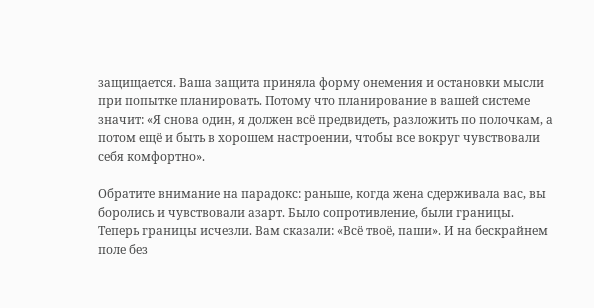защищается. Ваша защита приняла форму онемения и остановки мысли при попытке планировать. Потому что планирование в вашей системе значит: «Я снова один, я должен всё предвидеть, разложить по полочкам, а потом ещё и быть в хорошем настроении, чтобы все вокруг чувствовали себя комфортно».

Обратите внимание на парадокс: раньше, когда жена сдерживала вас, вы боролись и чувствовали азарт. Было сопротивление, были границы. Теперь границы исчезли. Вам сказали: «Всё твоё, паши». И на бескрайнем поле без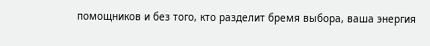помощников и без того, кто разделит бремя выбора, ваша энергия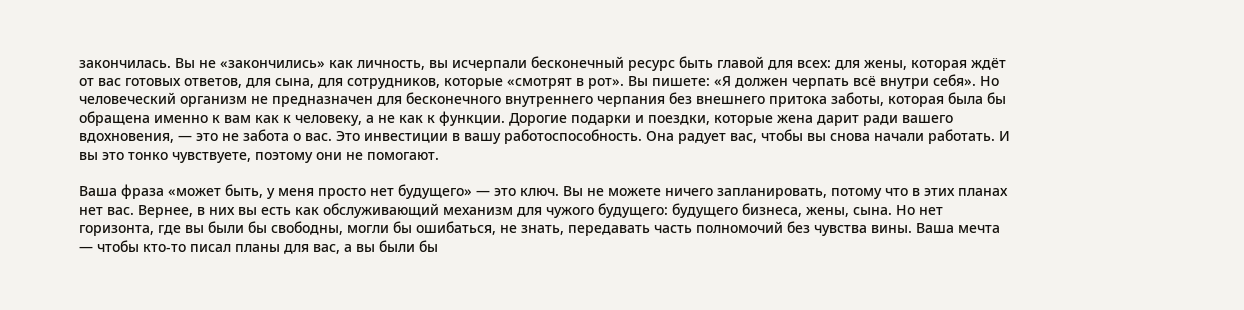закончилась. Вы не «закончились» как личность, вы исчерпали бесконечный ресурс быть главой для всех: для жены, которая ждёт от вас готовых ответов, для сына, для сотрудников, которые «смотрят в рот». Вы пишете: «Я должен черпать всё внутри себя». Но человеческий организм не предназначен для бесконечного внутреннего черпания без внешнего притока заботы, которая была бы обращена именно к вам как к человеку, а не как к функции. Дорогие подарки и поездки, которые жена дарит ради вашего вдохновения, — это не забота о вас. Это инвестиции в вашу работоспособность. Она радует вас, чтобы вы снова начали работать. И вы это тонко чувствуете, поэтому они не помогают.

Ваша фраза «может быть, у меня просто нет будущего» — это ключ. Вы не можете ничего запланировать, потому что в этих планах нет вас. Вернее, в них вы есть как обслуживающий механизм для чужого будущего: будущего бизнеса, жены, сына. Но нет горизонта, где вы были бы свободны, могли бы ошибаться, не знать, передавать часть полномочий без чувства вины. Ваша мечта — чтобы кто-то писал планы для вас, а вы были бы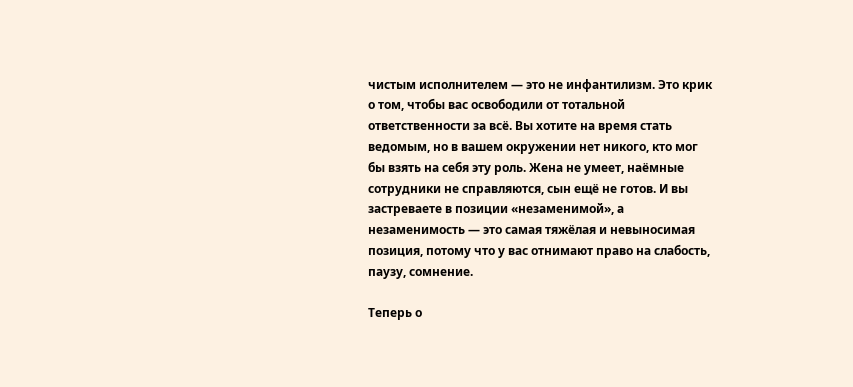чистым исполнителем — это не инфантилизм. Это крик о том, чтобы вас освободили от тотальной ответственности за всё. Вы хотите на время стать ведомым, но в вашем окружении нет никого, кто мог бы взять на себя эту роль. Жена не умеет, наёмные сотрудники не справляются, сын ещё не готов. И вы застреваете в позиции «незаменимой», а незаменимость — это самая тяжёлая и невыносимая позиция, потому что у вас отнимают право на слабость, паузу, сомнение.

Теперь о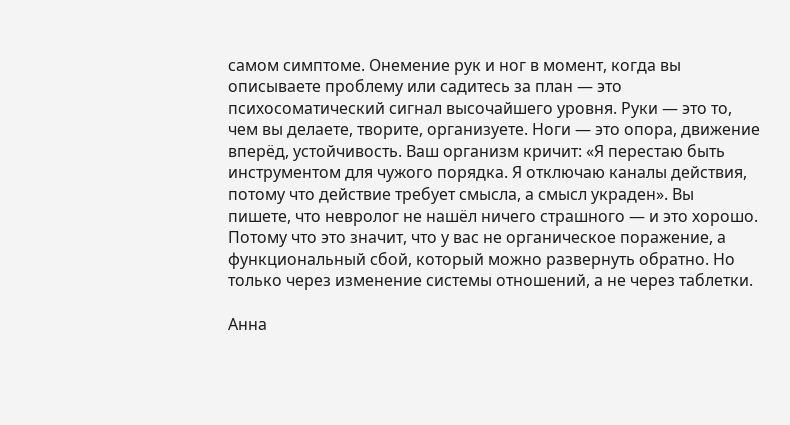самом симптоме. Онемение рук и ног в момент, когда вы описываете проблему или садитесь за план — это психосоматический сигнал высочайшего уровня. Руки — это то, чем вы делаете, творите, организуете. Ноги — это опора, движение вперёд, устойчивость. Ваш организм кричит: «Я перестаю быть инструментом для чужого порядка. Я отключаю каналы действия, потому что действие требует смысла, а смысл украден». Вы пишете, что невролог не нашёл ничего страшного — и это хорошо. Потому что это значит, что у вас не органическое поражение, а функциональный сбой, который можно развернуть обратно. Но только через изменение системы отношений, а не через таблетки.

Анна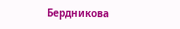Бердникова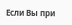Если Вы при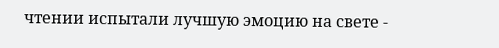чтении испытали лучшую эмоцию на свете -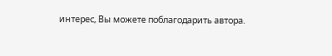интерес, Вы можете поблагодарить автора.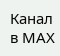Канал в МАХ